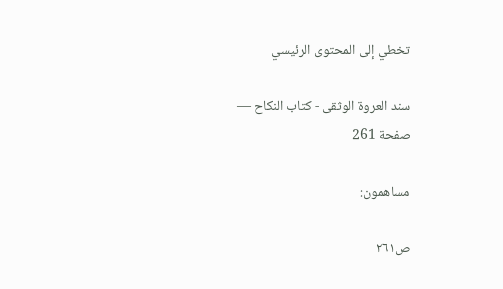تخطي إلى المحتوى الرئيسي

سند العروة الوثقى - كتاب النكاح — صفحة 261

مساهمون:

ص٢٦١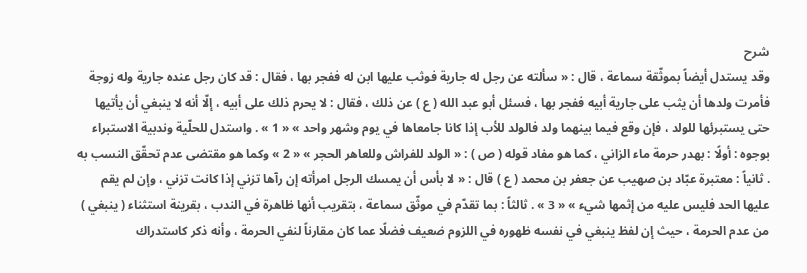شرح
وقد يستدل أيضاً بموثّقة سماعة ، قال : « سألته عن رجل له جارية فوثب عليها ابن له ففجر بها ، فقال : قد كان رجل عنده جارية وله زوجة فأمرت ولدها أن يثب على جارية أبيه ففجر بها ، فسئل أبو عبد الله ( ع ) عن ذلك ، فقال : لا يحرم ذلك على أبيه ، إلّا أنه لا ينبغي أن يأتيها حتى يستبرئها للولد ، فإن وقع فيما بينهما ولد فالولد للأب إذا كانا جامعاها في يوم وشهر واحد » « 1 » . واستدل للحلّية وندبية الاستبراء بوجوه : أولًا : بهدر حرمة ماء الزاني ، كما هو مفاد قوله ( ص ) : « الولد للفراش وللعاهر الحجر » « 2 » وكما هو مقتضى عدم تحقّق النسب به . ثانياً : معتبرة عبّاد بن صهيب عن جعفر بن محمد ( ع ) قال : « لا بأس أن يمسك الرجل امرأته إن رآها تزني إذا كانت تزني ، وإن لم يقم عليها الحد فليس عليه من إثمها شيء » « 3 » . ثالثاً : بما تقدّم في موثّق سماعة ، بتقريب أنها ظاهرة في الندب ، بقرينة استثناء ( ينبغي ) من عدم الحرمة ، حيث إن لفظ ينبغي في نفسه ظهوره في اللزوم ضعيف فضلًا عما كان مقارناً لنفي الحرمة ، وأنه ذكر كاستدراك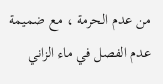من عدم الحرمة ، مع ضميمة عدم الفصل في ماء الزاني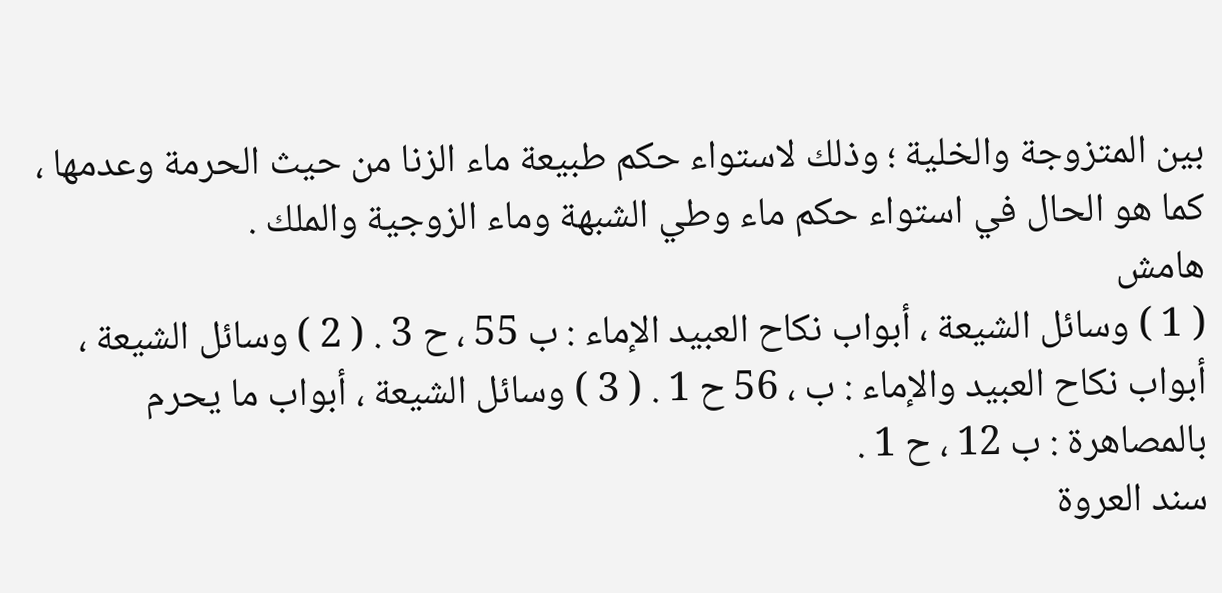بين المتزوجة والخلية ؛ وذلك لاستواء حكم طبيعة ماء الزنا من حيث الحرمة وعدمها ، كما هو الحال في استواء حكم ماء وطي الشبهة وماء الزوجية والملك .
هامش
( 1 ) وسائل الشيعة ، أبواب نكاح العبيد الإماء : ب 55 ، ح 3 . ( 2 ) وسائل الشيعة ، أبواب نكاح العبيد والإماء : ب ، 56 ح 1 . ( 3 ) وسائل الشيعة ، أبواب ما يحرم بالمصاهرة : ب 12 ، ح 1 .
سند العروة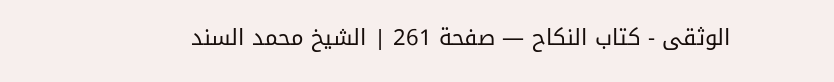الوثقى - كتاب النكاح — صفحة 261 | الشيخ محمد السند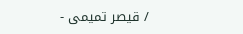/ قيصر تميمى -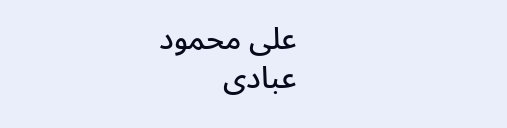على محمود عبادى